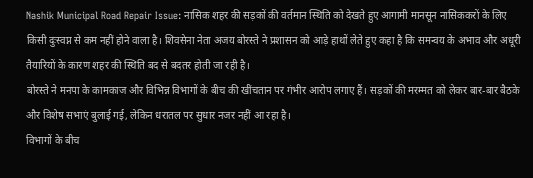Nashik Municipal Road Repair Issue: नासिक शहर की सड़कों की वर्तमान स्थिति को देखते हुए आगामी मानसून नासिककरों के लिए किसी दुःस्वप्न से कम नहीं होने वाला है। शिवसेना नेता अजय बोरस्ते ने प्रशासन को आड़े हाथों लेते हुए कहा है कि समन्वय के अभाव और अधूरी तैयारियों के कारण शहर की स्थिति बद से बदतर होती जा रही है।
बोरस्ते ने मनपा के कामकाज और विभिन्न विभागों के बीच की खींचतान पर गंभीर आरोप लगाए हैं। सड़कों की मरम्मत को लेकर बार-बार बैठके और विशेष सभाएं बुलाई गई, लेकिन धरातल पर सुधार नजर नहीं आ रहा है।
विभागों के बीच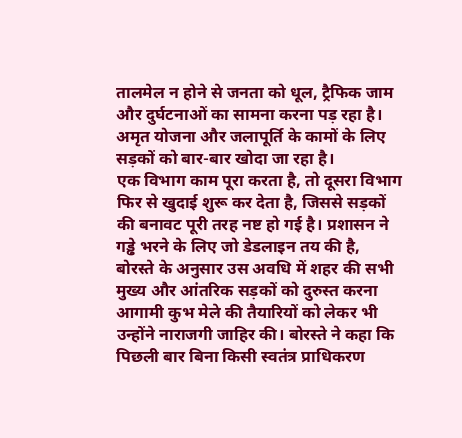तालमेल न होने से जनता को धूल, ट्रैफिक जाम और दुर्घटनाओं का सामना करना पड़ रहा है। अमृत योजना और जलापूर्ति के कामों के लिए सड़कों को बार-बार खोदा जा रहा है।
एक विभाग काम पूरा करता है, तो दूसरा विभाग फिर से खुदाई शुरू कर देता है, जिससे सड़कों की बनावट पूरी तरह नष्ट हो गई है। प्रशासन ने गड्ढे भरने के लिए जो डेडलाइन तय की है, बोरस्ते के अनुसार उस अवधि में शहर की सभी मुख्य और आंतरिक सड़कों को दुरुस्त करना
आगामी कुभ मेले की तैयारियों को लेकर भी उन्होंने नाराजगी जाहिर की। बोरस्ते ने कहा कि पिछली बार बिना किसी स्वतंत्र प्राधिकरण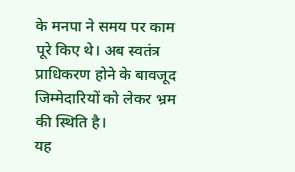के मनपा ने समय पर काम पूरे किए थे। अब स्वतंत्र प्राधिकरण होने के बावजूद जिम्मेदारियों को लेकर भ्रम की स्थिति है।
यह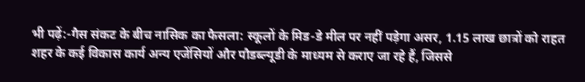भी पढ़ें:-गैस संकट के बीच नासिक का फैसला: स्कूलों के मिड-डे मील पर नहीं पड़ेगा असर, 1.15 लाख छात्रों को राहत
शहर के कई विकास कार्य अन्य एजेंसियों और पौडब्ल्यूडी के माध्यम से कराए जा रहे हैं, जिससे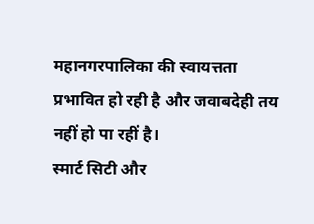महानगरपालिका की स्वायत्तता प्रभावित हो रही है और जवाबदेही तय नहीं हो पा रहीं है।
स्मार्ट सिटी और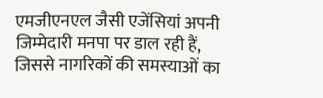एमजीएनएल जैसी एजेंसियां अपनी जिम्मेदारी मनपा पर डाल रही हैं, जिससे नागरिकों की समस्याओं का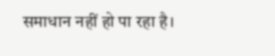समाधान नहीं हो पा रहा है।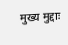मुख्य मुद्दाः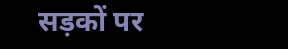सड़कों पर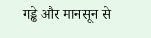गड्ढे और मानसून से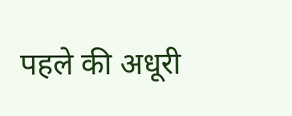पहले की अधूरी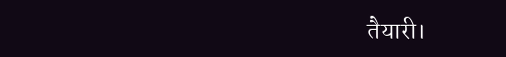तैयारी।